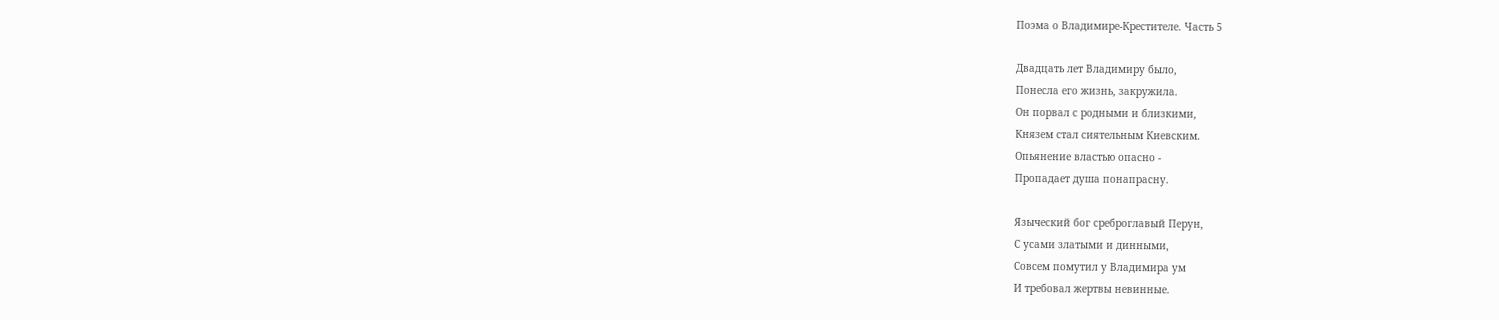Поэма о Владимире-Крестителе. Часть 5

Двадцать лет Владимиру было,
Понесла его жизнь, закружила.
Он порвал с родными и близкими,
Князем стал сиятельным Киевским.
Опьянение властью опасно -
Пропадает душа понапрасну.

Языческий бог среброглавый Перун,
С усами златыми и динными,
Совсем помутил у Владимира ум
И требовал жертвы невинные.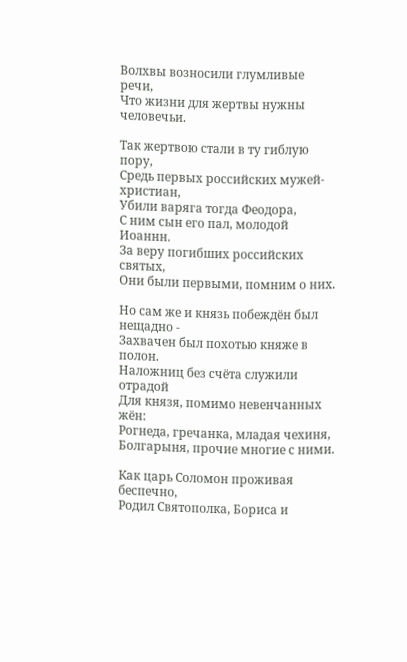Волхвы возносили глумливые речи,
Что жизни для жертвы нужны человечьи.

Так жертвою стали в ту гиблую пору,
Средь первых российских мужей-христиан,
Убили варяга тогда Феодора,
С ним сын его пал, молодой Иоаннн.
За веру погибших российских святых,
Они были первыми, помним о них.

Но сам же и князь побеждён был нещадно -
Захвачен был похотью княже в полон.
Наложниц без счёта служили отрадой
Для князя, помимо невенчанных жён:
Рогнеда, гречанка, младая чехиня,
Болгарыня, прочие многие с ними.

Как царь Соломон проживая беспечно,
Родил Святополка, Бориса и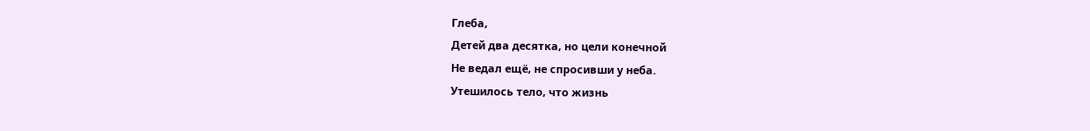Глеба,
Детей два десятка, но цели конечной
Не ведал ещё, не спросивши у неба.
Утешилось тело, что жизнь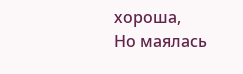хороша,
Но маялась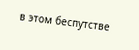в этом беспутстве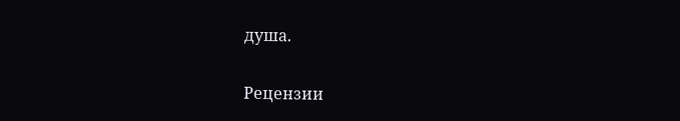душа.


Рецензии